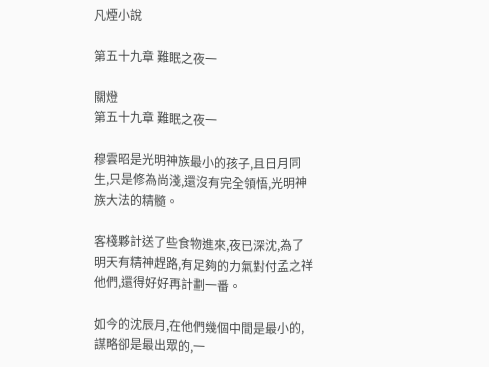凡煙小說

第五十九章 難眠之夜一

關燈
第五十九章 難眠之夜一

穆雲昭是光明神族最小的孩子,且日月同生,只是修為尚淺,還沒有完全領悟,光明神族大法的精髓。

客棧夥計送了些食物進來,夜已深沈,為了明天有精神趕路,有足夠的力氣對付孟之祥他們,還得好好再計劃一番。

如今的沈辰月,在他們幾個中間是最小的,謀略卻是最出眾的,一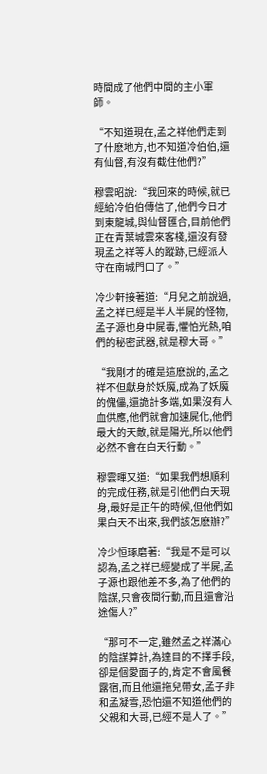時間成了他們中間的主小軍師。

“不知道現在,孟之祥他們走到了什麽地方,也不知道冷伯伯,還有仙督,有沒有截住他們?”

穆雲昭說:“我回來的時候,就已經給冷伯伯傳信了,他們今日才到東龍城,與仙督匯合,目前他們正在青葉城雲來客棧,還沒有發現孟之祥等人的蹤跡,已經派人守在南城門口了。”

冷少軒接著道:“月兒之前說過,孟之祥已經是半人半屍的怪物,孟子源也身中屍毒,懼怕光熱,咱們的秘密武器,就是穆大哥。”

“我剛才的確是這麽說的,孟之祥不但獻身於妖魔,成為了妖魔的傀儡,還詭計多端,如果沒有人血供應,他們就會加速屍化,他們最大的天敵,就是陽光,所以他們必然不會在白天行動。”

穆雲暉又道:“如果我們想順利的完成任務,就是引他們白天現身,最好是正午的時候,但他們如果白天不出來,我們該怎麽辦?”

冷少恒琢磨著:“我是不是可以認為,孟之祥已經變成了半屍,孟子源也跟他差不多,為了他們的陰謀,只會夜間行動,而且還會沿途傷人?”

“那可不一定,雖然孟之祥滿心的陰謀算計,為達目的不擇手段,卻是個愛面子的,肯定不會風餐露宿,而且他還拖兒帶女,孟子非和孟凝雪,恐怕還不知道他們的父親和大哥,已經不是人了。”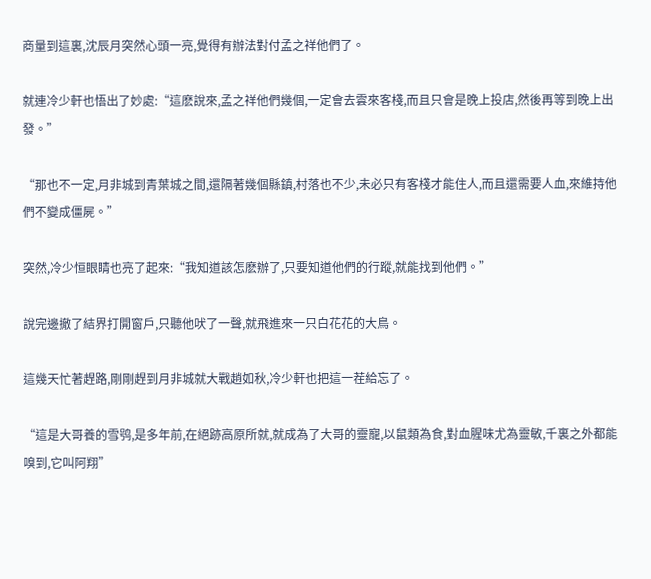商量到這裏,沈辰月突然心頭一亮,覺得有辦法對付孟之祥他們了。

就連冷少軒也悟出了妙處:“這麽說來,孟之祥他們幾個,一定會去雲來客棧,而且只會是晚上投店,然後再等到晚上出發。”

“那也不一定,月非城到青葉城之間,還隔著幾個縣鎮,村落也不少,未必只有客棧才能住人,而且還需要人血,來維持他們不變成僵屍。”

突然,冷少恒眼睛也亮了起來:“我知道該怎麽辦了,只要知道他們的行蹤,就能找到他們。”

說完邊撤了結界打開窗戶,只聽他吠了一聲,就飛進來一只白花花的大鳥。

這幾天忙著趕路,剛剛趕到月非城就大戰趙如秋,冷少軒也把這一茬給忘了。

“這是大哥養的雪鸮,是多年前,在絕跡高原所就,就成為了大哥的靈寵,以鼠類為食,對血腥味尤為靈敏,千裏之外都能嗅到,它叫阿翔”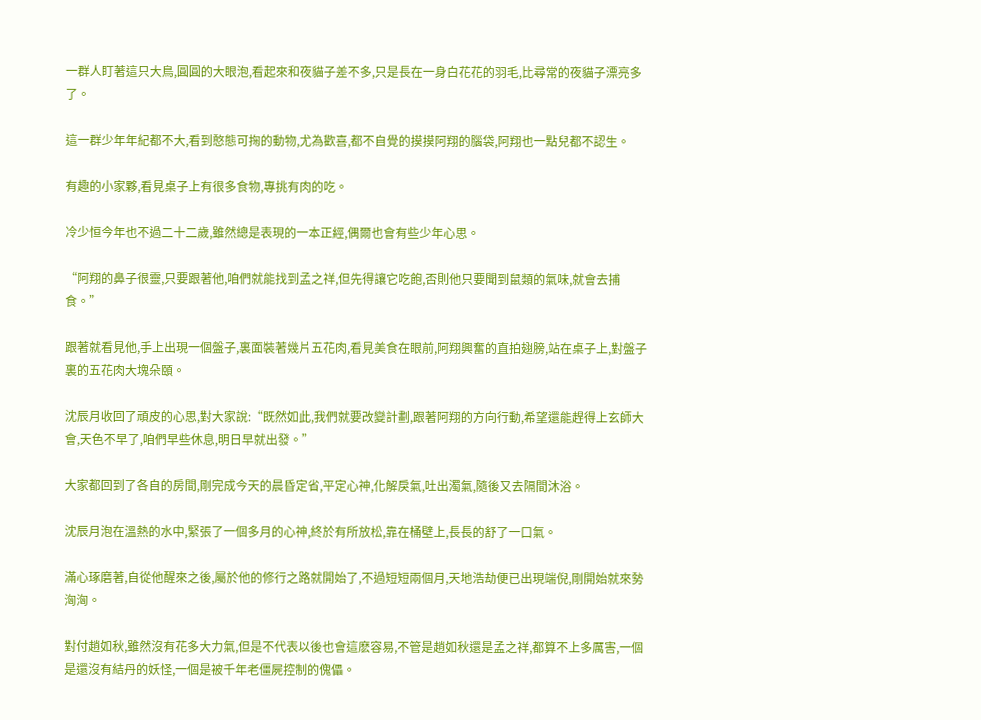一群人盯著這只大鳥,圓圓的大眼泡,看起來和夜貓子差不多,只是長在一身白花花的羽毛,比尋常的夜貓子漂亮多了。

這一群少年年紀都不大,看到憨態可掬的動物,尤為歡喜,都不自覺的摸摸阿翔的腦袋,阿翔也一點兒都不認生。

有趣的小家夥,看見桌子上有很多食物,專挑有肉的吃。

冷少恒今年也不過二十二歲,雖然總是表現的一本正經,偶爾也會有些少年心思。

“阿翔的鼻子很靈,只要跟著他,咱們就能找到孟之祥,但先得讓它吃飽,否則他只要聞到鼠類的氣味,就會去捕食。”

跟著就看見他,手上出現一個盤子,裏面裝著幾片五花肉,看見美食在眼前,阿翔興奮的直拍翅膀,站在桌子上,對盤子裏的五花肉大塊朵頤。

沈辰月收回了頑皮的心思,對大家說:“既然如此,我們就要改變計劃,跟著阿翔的方向行動,希望還能趕得上玄師大會,天色不早了,咱們早些休息,明日早就出發。”

大家都回到了各自的房間,剛完成今天的晨昏定省,平定心神,化解戾氣,吐出濁氣,隨後又去隔間沐浴。

沈辰月泡在溫熱的水中,緊張了一個多月的心神,終於有所放松,靠在桶壁上,長長的舒了一口氣。

滿心琢磨著,自從他醒來之後,屬於他的修行之路就開始了,不過短短兩個月,天地浩劫便已出現端倪,剛開始就來勢洶洶。

對付趙如秋,雖然沒有花多大力氣,但是不代表以後也會這麽容易,不管是趙如秋還是孟之祥,都算不上多厲害,一個是還沒有結丹的妖怪,一個是被千年老僵屍控制的傀儡。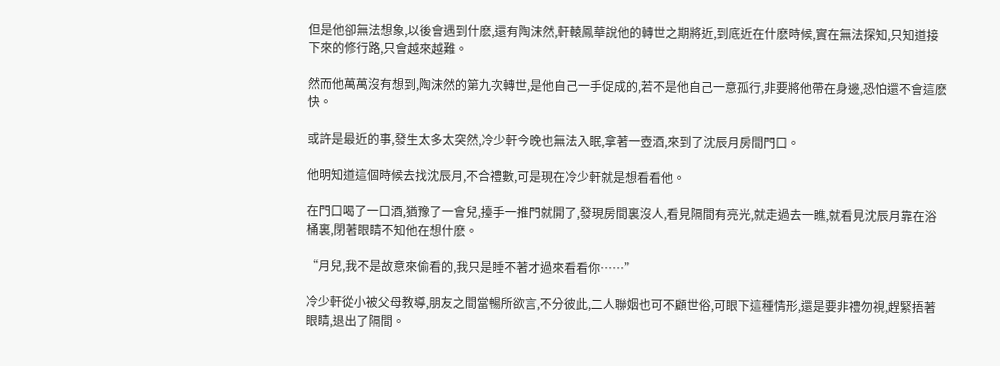但是他卻無法想象,以後會遇到什麽,還有陶沫然,軒轅鳳華說他的轉世之期將近,到底近在什麽時候,實在無法探知,只知道接下來的修行路,只會越來越難。

然而他萬萬沒有想到,陶沫然的第九次轉世,是他自己一手促成的,若不是他自己一意孤行,非要將他帶在身邊,恐怕還不會這麽快。

或許是最近的事,發生太多太突然,冷少軒今晚也無法入眠,拿著一壺酒,來到了沈辰月房間門口。

他明知道這個時候去找沈辰月,不合禮數,可是現在冷少軒就是想看看他。

在門口喝了一口酒,猶豫了一會兒,擡手一推門就開了,發現房間裏沒人,看見隔間有亮光,就走過去一瞧,就看見沈辰月靠在浴桶裏,閉著眼睛不知他在想什麽。

“月兒,我不是故意來偷看的,我只是睡不著才過來看看你……”

冷少軒從小被父母教導,朋友之間當暢所欲言,不分彼此,二人聯姻也可不顧世俗,可眼下這種情形,還是要非禮勿視,趕緊捂著眼睛,退出了隔間。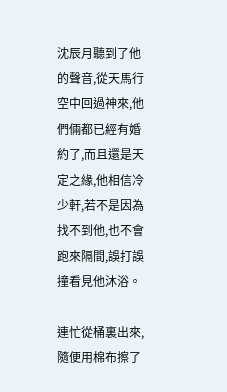沈辰月聽到了他的聲音,從天馬行空中回過神來,他們倆都已經有婚約了,而且還是天定之緣,他相信冷少軒,若不是因為找不到他,也不會跑來隔間,誤打誤撞看見他沐浴。

連忙從桶裏出來,隨便用棉布擦了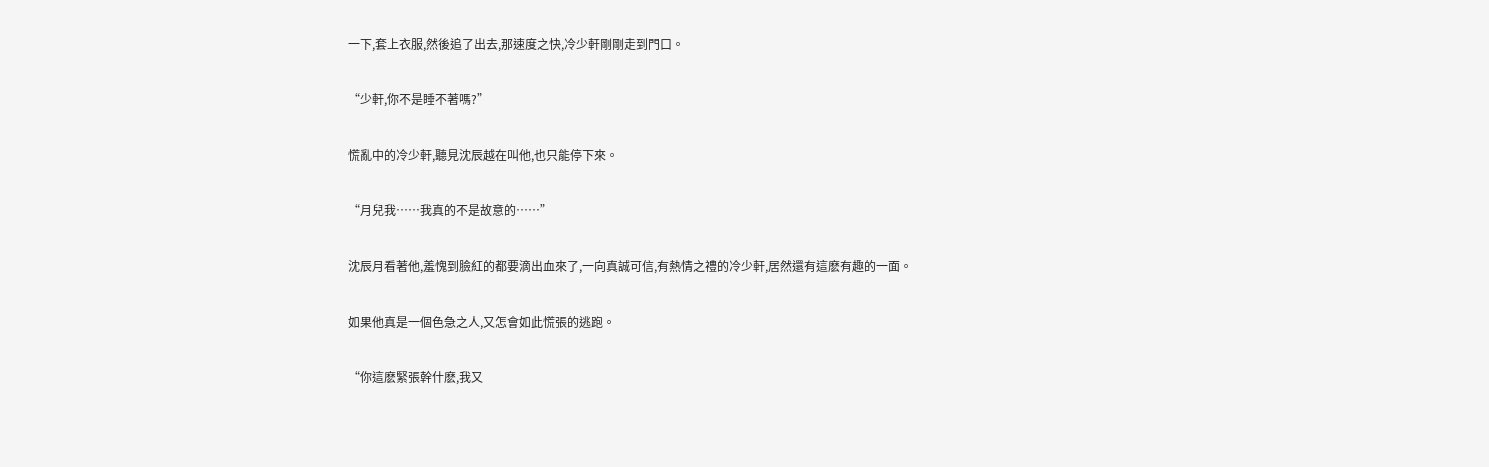一下,套上衣服,然後追了出去,那速度之快,冷少軒剛剛走到門口。

“少軒,你不是睡不著嗎?”

慌亂中的冷少軒,聽見沈辰越在叫他,也只能停下來。

“月兒我……我真的不是故意的……”

沈辰月看著他,羞愧到臉紅的都要滴出血來了,一向真誠可信,有熱情之禮的冷少軒,居然還有這麽有趣的一面。

如果他真是一個色急之人,又怎會如此慌張的逃跑。

“你這麽緊張幹什麽,我又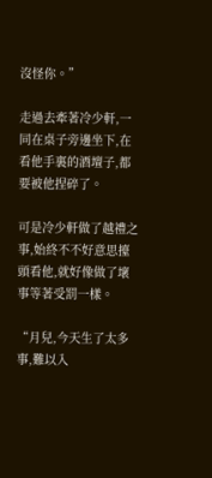沒怪你。”

走過去牽著冷少軒,一同在桌子旁邊坐下,在看他手裏的酒壇子,都要被他捏碎了。

可是冷少軒做了越禮之事,始終不不好意思擡頭看他,就好像做了壞事等著受罰一樣。

“月兒,今天生了太多事,難以入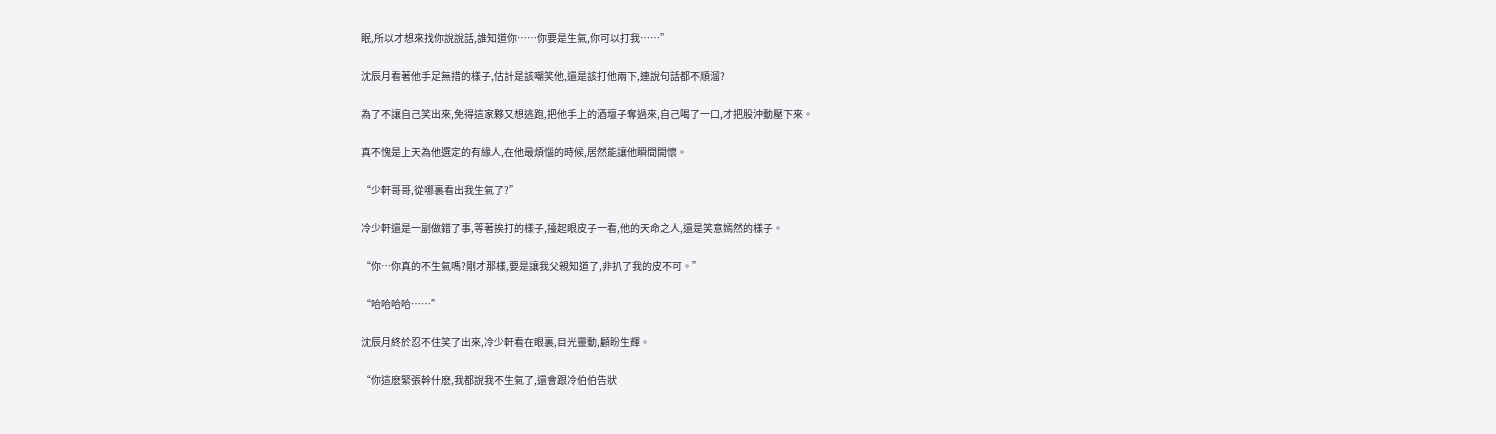眠,所以才想來找你說說話,誰知道你……你要是生氣,你可以打我……”

沈辰月看著他手足無措的樣子,估計是該嘲笑他,還是該打他兩下,連說句話都不順溜?

為了不讓自己笑出來,免得這家夥又想逃跑,把他手上的酒壇子奪過來,自己喝了一口,才把股沖動壓下來。

真不愧是上天為他選定的有緣人,在他最煩惱的時候,居然能讓他瞬間開懷。

“少軒哥哥,從哪裏看出我生氣了?”

冷少軒還是一副做錯了事,等著挨打的樣子,擡起眼皮子一看,他的天命之人,還是笑意嫣然的樣子。

“你…你真的不生氣嗎?剛才那樣,要是讓我父親知道了,非扒了我的皮不可。”

“哈哈哈哈……”

沈辰月終於忍不住笑了出來,冷少軒看在眼裏,目光靈動,顧盼生輝。

“你這麽緊張幹什麽,我都說我不生氣了,還會跟冷伯伯告狀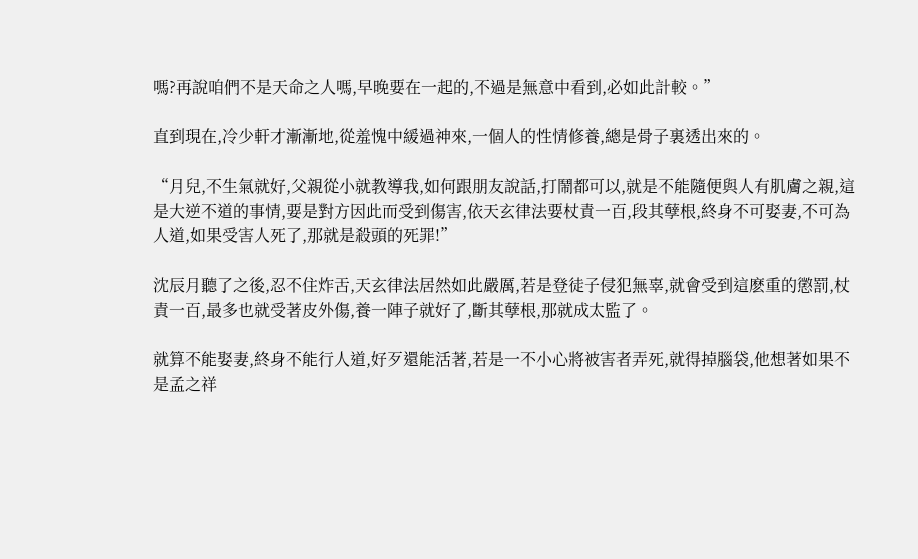嗎?再說咱們不是天命之人嗎,早晚要在一起的,不過是無意中看到,必如此計較。”

直到現在,冷少軒才漸漸地,從羞愧中緩過神來,一個人的性情修養,總是骨子裏透出來的。

“月兒,不生氣就好,父親從小就教導我,如何跟朋友說話,打鬧都可以,就是不能隨便與人有肌膚之親,這是大逆不道的事情,要是對方因此而受到傷害,依天玄律法要杖責一百,段其孽根,終身不可娶妻,不可為人道,如果受害人死了,那就是殺頭的死罪!”

沈辰月聽了之後,忍不住炸舌,天玄律法居然如此嚴厲,若是登徒子侵犯無辜,就會受到這麽重的懲罰,杖責一百,最多也就受著皮外傷,養一陣子就好了,斷其孽根,那就成太監了。

就算不能娶妻,終身不能行人道,好歹還能活著,若是一不小心將被害者弄死,就得掉腦袋,他想著如果不是孟之祥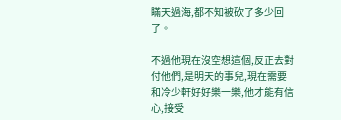瞞天過海,都不知被砍了多少回了。

不過他現在沒空想這個,反正去對付他們,是明天的事兒,現在需要和冷少軒好好樂一樂,他才能有信心,接受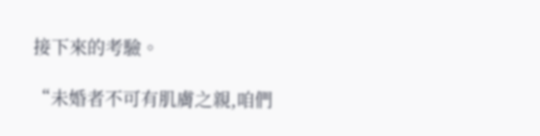接下來的考驗。

“未婚者不可有肌膚之親,咱們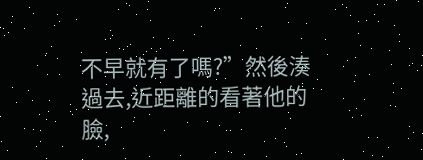不早就有了嗎?”然後湊過去,近距離的看著他的臉,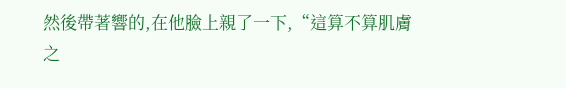然後帶著響的,在他臉上親了一下,“這算不算肌膚之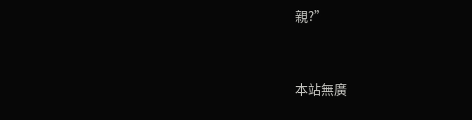親?”



本站無廣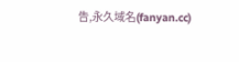告,永久域名(fanyan.cc)